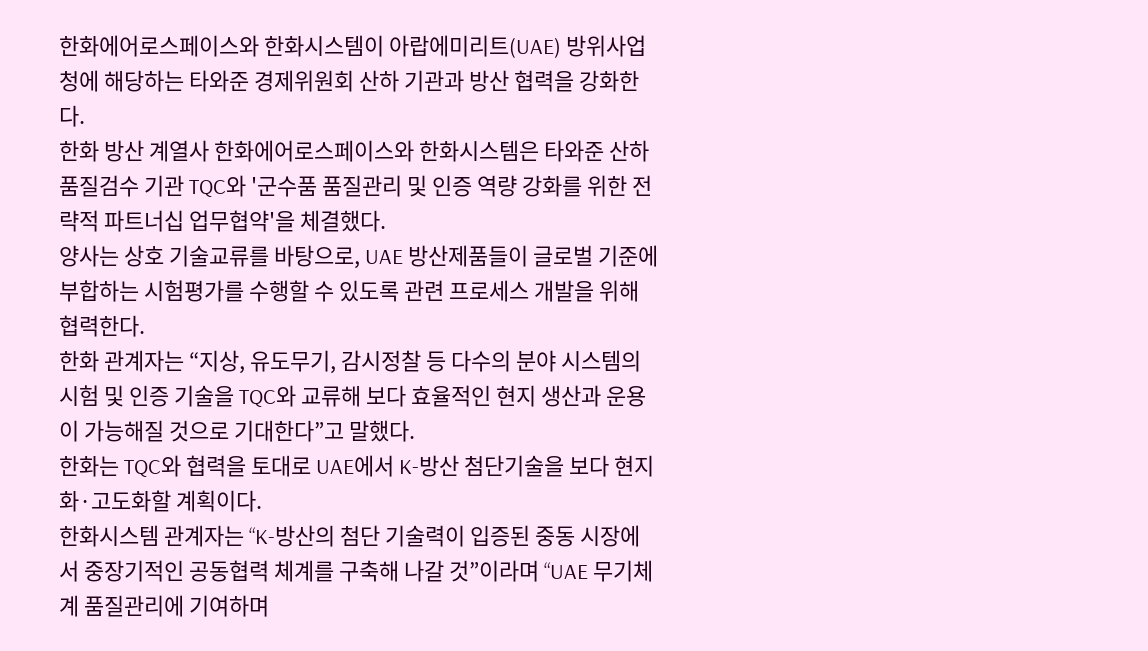한화에어로스페이스와 한화시스템이 아랍에미리트(UAE) 방위사업청에 해당하는 타와준 경제위원회 산하 기관과 방산 협력을 강화한다.
한화 방산 계열사 한화에어로스페이스와 한화시스템은 타와준 산하 품질검수 기관 TQC와 '군수품 품질관리 및 인증 역량 강화를 위한 전략적 파트너십 업무협약'을 체결했다.
양사는 상호 기술교류를 바탕으로, UAE 방산제품들이 글로벌 기준에 부합하는 시험평가를 수행할 수 있도록 관련 프로세스 개발을 위해 협력한다.
한화 관계자는 “지상, 유도무기, 감시정찰 등 다수의 분야 시스템의 시험 및 인증 기술을 TQC와 교류해 보다 효율적인 현지 생산과 운용이 가능해질 것으로 기대한다”고 말했다.
한화는 TQC와 협력을 토대로 UAE에서 K-방산 첨단기술을 보다 현지화·고도화할 계획이다.
한화시스템 관계자는 “K-방산의 첨단 기술력이 입증된 중동 시장에서 중장기적인 공동협력 체계를 구축해 나갈 것”이라며 “UAE 무기체계 품질관리에 기여하며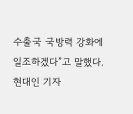수출국 국방력 강화에 일조하겠다”고 말했다.
현대인 기자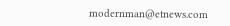modernman@etnews.com